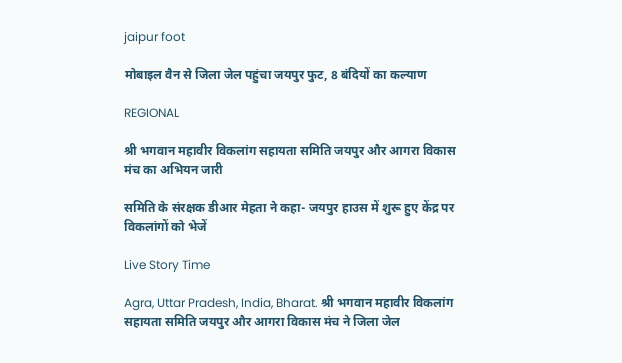jaipur foot

मोबाइल वैन से जिला जेल पहुंचा जयपुर फुट, 8 बंदियों का कल्याण

REGIONAL

श्री भगवान महावीर विकलांग सहायता समिति जयपुर और आगरा विकास मंच का अभियन जारी

समिति के संरक्षक डीआर मेहता ने कहा- जयपुर हाउस में शुरू हुए केंद्र पर विकलांगों को भेजें

Live Story Time

Agra, Uttar Pradesh, India, Bharat. श्री भगवान महावीर विकलांग सहायता समिति जयपुर और आगरा विकास मंच ने जिला जेल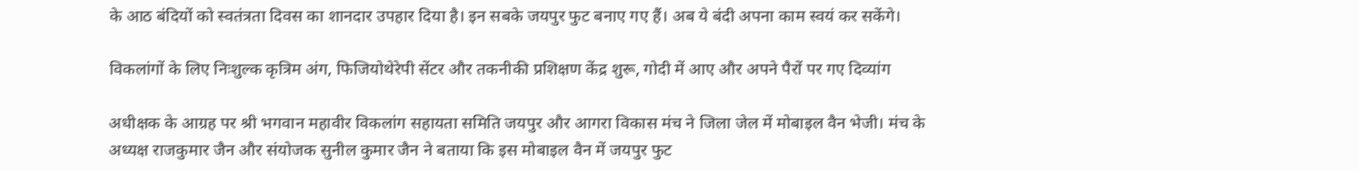के आठ बंदियों को स्वतंत्रता दिवस का शानदार उपहार दिया है। इन सबके जयपुर फुट बनाए गए हैं। अब ये बंदी अपना काम स्वयं कर सकेंगे।

विकलांगों के लिए निःशुल्क कृत्रिम अंग, फिजियोथेरेपी सेंटर और तकनीकी प्रशिक्षण केंद्र शुरू, गोदी में आए और अपने पैरों पर गए दिव्यांग

अधीक्षक के आग्रह पर श्री भगवान महावीर विकलांग सहायता समिति जयपुर और आगरा विकास मंच ने जिला जेल में मोबाइल वैन भेजी। मंच के अध्यक्ष राजकुमार जैन और संयोजक सुनील कुमार जैन ने बताया कि इस मोबाइल वैन में जयपुर फुट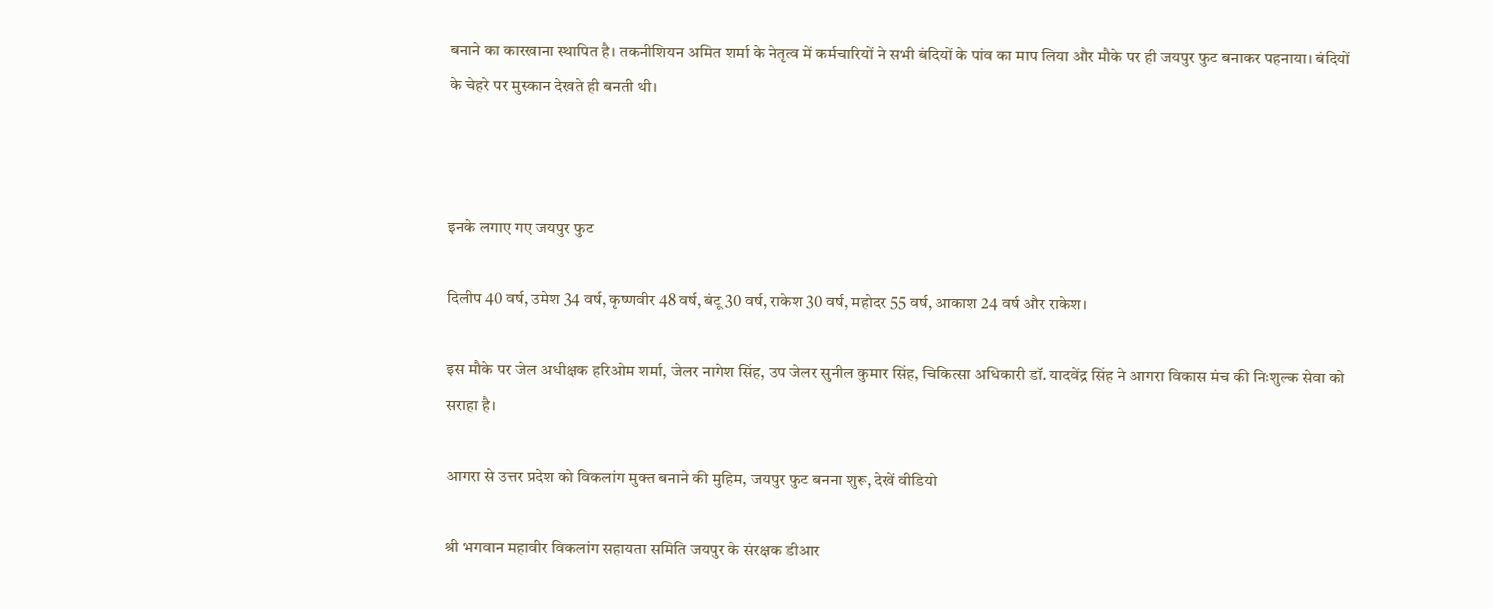बनाने का कारखाना स्थापित है। तकनीशियन अमित शर्मा के नेतृत्व में कर्मचारियों ने सभी बंदियों के पांव का माप लिया और मौके पर ही जयपुर फुट बनाकर पहनाया। बंदियों के चेहरे पर मुस्कान देखते ही बनती थी।



इनके लगाए गए जयपुर फुट

दिलीप 40 वर्ष, उमेश 34 वर्ष, कृष्णवीर 48 वर्ष, बंटू 30 वर्ष, राकेश 30 वर्ष, महोदर 55 वर्ष, आकाश 24 वर्ष और राकेश।

इस मौके पर जेल अधीक्षक हरिओम शर्मा, जेलर नागेश सिंह, उप जेलर सुनील कुमार सिंह, चिकित्सा अधिकारी डॉ. यादवेंद्र सिंह ने आगरा विकास मंच की निःशुल्क सेवा को सराहा है।

आगरा से उत्तर प्रदेश को विकलांग मुक्त बनाने की मुहिम, जयपुर फुट बनना शुरू, देखें वीडियो

श्री भगवान महावीर विकलांग सहायता समिति जयपुर के संरक्षक डीआर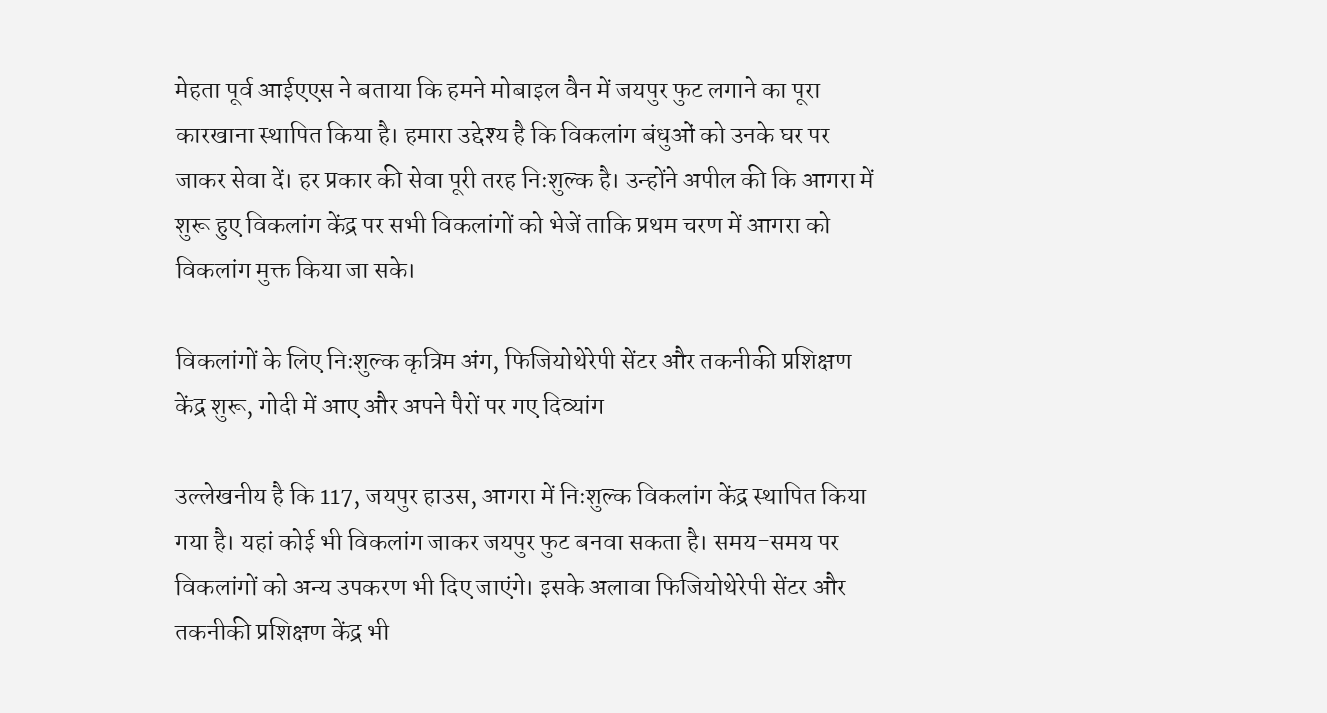मेहता पूर्व आईएएस ने बताया कि हमने मोबाइल वैन में जयपुर फुट लगाने का पूरा कारखाना स्थापित किया है। हमारा उद्देश्य है कि विकलांग बंधुओं को उनके घर पर जाकर सेवा दें। हर प्रकार की सेवा पूरी तरह निःशुल्क है। उन्होंने अपील की कि आगरा में शुरू हुए विकलांग केंद्र पर सभी विकलांगों को भेजें ताकि प्रथम चरण में आगरा को विकलांग मुक्त किया जा सके।

विकलांगों के लिए निःशुल्क कृत्रिम अंग, फिजियोथेरेपी सेंटर और तकनीकी प्रशिक्षण केंद्र शुरू, गोदी में आए और अपने पैरों पर गए दिव्यांग

उल्लेखनीय है कि 117, जयपुर हाउस, आगरा में निःशुल्क विकलांग केंद्र स्थापित किया गया है। यहां कोई भी विकलांग जाकर जयपुर फुट बनवा सकता है। समय-समय पर विकलांगों को अन्य उपकरण भी दिए जाएंगे। इसके अलावा फिजियोथेरेपी सेंटर और तकनीकी प्रशिक्षण केंद्र भी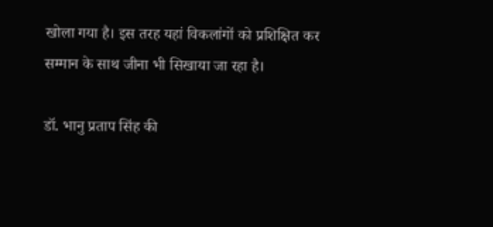खोला गया है। इस तरह यहां विकलांगों को प्रशिक्षित कर सम्मान के साथ जीना भी सिखाया जा रहा है।

डॉ. भानु प्रताप सिंह की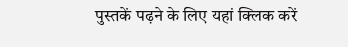पुस्तकें पढ़ने के लिए यहां क्लिक करें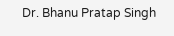Dr. Bhanu Pratap Singh